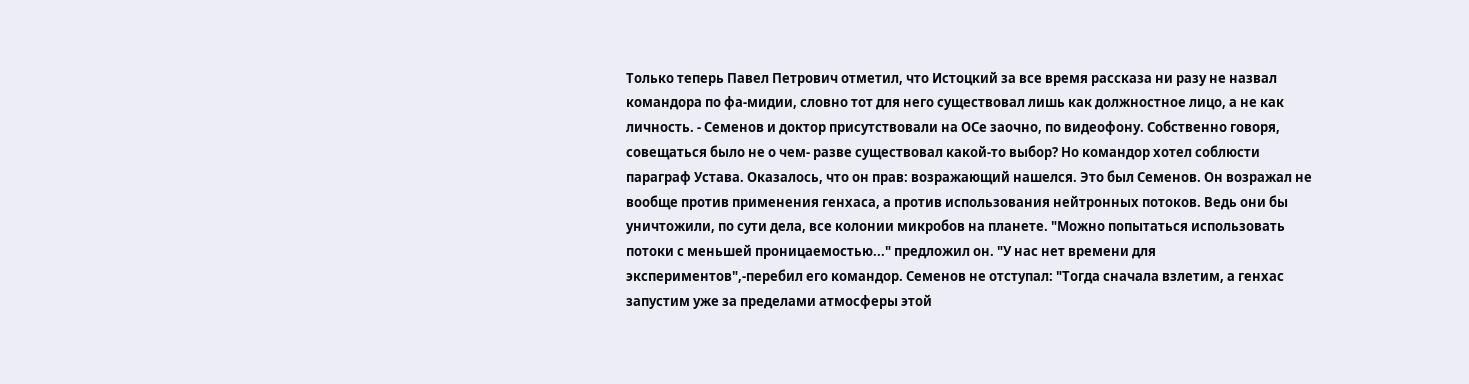Только теперь Павел Петрович отметил, что Истоцкий за все время рассказа ни разу не назвал командора по фа-мидии, словно тот для него существовал лишь как должностное лицо, а не как личность. - Семенов и доктор присутствовали на ОСе заочно, по видеофону. Собственно говоря, совещаться было не о чем- разве существовал какой-то выбор? Но командор хотел соблюсти параграф Устава. Оказалось, что он прав: возражающий нашелся. Это был Семенов. Он возражал не вообще против применения генхаса, а против использования нейтронных потоков. Ведь они бы уничтожили, по сути дела, все колонии микробов на планете. "Можно попытаться использовать потоки с меньшей проницаемостью..." предложил он. "У нас нет времени для экспериментов",-перебил его командор. Семенов не отступал: "Тогда сначала взлетим, а генхас запустим уже за пределами атмосферы этой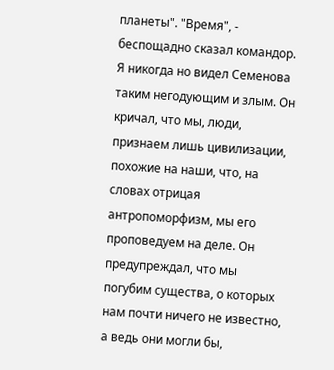планеты". "Время", - беспощадно сказал командор. Я никогда но видел Семенова таким негодующим и злым. Он кричал, что мы, люди, признаем лишь цивилизации, похожие на наши, что, на словах отрицая антропоморфизм, мы его проповедуем на деле. Он предупреждал, что мы погубим существа, о которых нам почти ничего не известно, а ведь они могли бы,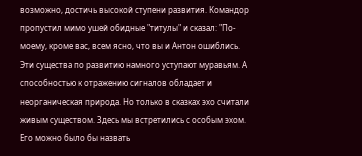возможно, достичь высокой ступени развития. Командор пропустил мимо ушей обидные "титулы" и сказал: "По-моему, кроме вас, всем ясно, что вы и Антон ошиблись. Эти существа по развитию намного уступают муравьям. А способностью к отражению сигналов обладает и неорганическая природа. Но только в сказках эхо считали живым существом. Здесь мы встретились с особым эхом. Его можно было бы назвать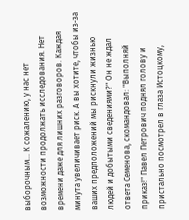выборочным... К сожалению, у нас нет возможности продолжать исследования. Нет времени даже для лишних разговоров. Каждая минута увеличивает риск. А вы хотите, чтобы из-за ваших предположений мы рискнули жизнью людей и добытыми сведениями?" Он не ждал ответа Семенова, скомандовал: "Выполняй приказ!" Павел Петрович поднял голову и пристально посмотрел в глаза Истоцкому,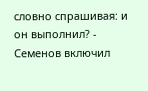словно спрашивая: и он выполнил? - Семенов включил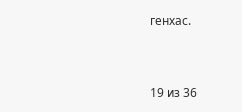генхас.


19 из 36